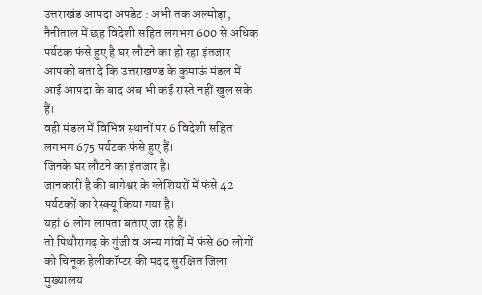उत्तराखंड आपदा अपडेट : अभी तक अल्मोड़ा, नैनीताल में छह विदेशी सहित लगभग 600 से अधिक पर्यटक फंसे हुए है घर लौटने का हो रहा इंतजार
आपको बता दे कि उत्तराखण्ड के कुमाऊं मंडल में आई आपदा के बाद अब भी कई रास्ते नहीं खुल सके हैं।
वही मंडल में विभिन्न स्थानों पर 6 विदेशी सहित लगभग 675 पर्यटक फंसे हुए हैं।
जिनके घर लौटने का इंतजार है।
जानकारी है की बागेश्वर के ग्लेशियरों में फंसे 42 पर्यटकों का रेस्क्यू किया गया है।
यहां 6 लोग लापता बताए जा रहे हैं।
तो पिथौरागढ़ के गुंजी व अन्य गांवों में फंसे 60 लोगों को चिनूक हेलीकॉप्टर की मदद सुरक्षित जिला मुख्यालय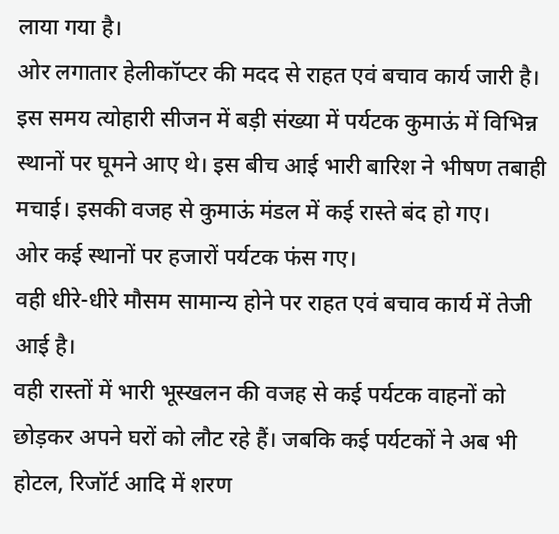लाया गया है।
ओर लगातार हेलीकॉप्टर की मदद से राहत एवं बचाव कार्य जारी है।
इस समय त्योहारी सीजन में बड़ी संख्या में पर्यटक कुमाऊं में विभिन्न स्थानों पर घूमने आए थे। इस बीच आई भारी बारिश ने भीषण तबाही मचाई। इसकी वजह से कुमाऊं मंडल में कई रास्ते बंद हो गए।
ओर कई स्थानों पर हजारों पर्यटक फंस गए।
वही धीरे-धीरे मौसम सामान्य होने पर राहत एवं बचाव कार्य में तेजी आई है।
वही रास्तों में भारी भूस्खलन की वजह से कई पर्यटक वाहनों को छोड़कर अपने घरों को लौट रहे हैं। जबकि कई पर्यटकों ने अब भी होटल, रिजॉर्ट आदि में शरण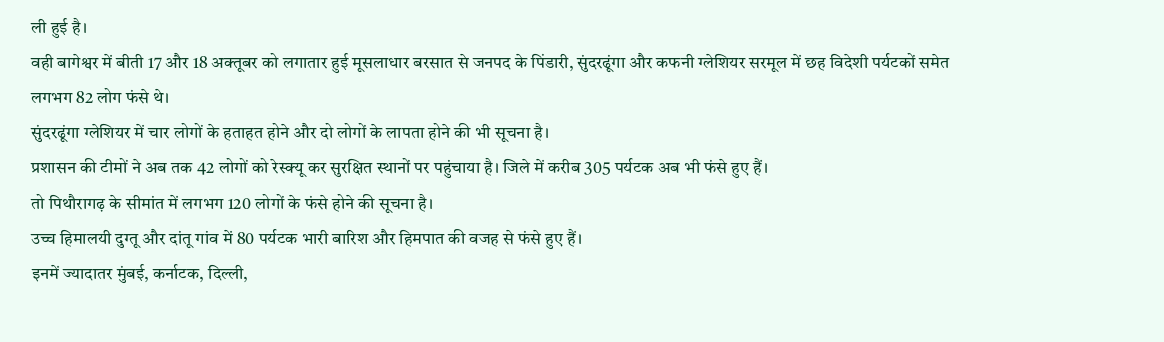ली हुई है।
वही बागेश्वर में बीती 17 और 18 अक्तूबर को लगातार हुई मूसलाधार बरसात से जनपद के पिंडारी, सुंदरढूंगा और कफनी ग्लेशियर सरमूल में छह विदेशी पर्यटकों समेत लगभग 82 लोग फंसे थे।
सुंदरढूंगा ग्लेशियर में चार लोगों के हताहत होने और दो लोगों के लापता होने की भी सूचना है।
प्रशासन की टीमों ने अब तक 42 लोगों को रेस्क्यू कर सुरक्षित स्थानों पर पहुंचाया है। जिले में करीब 305 पर्यटक अब भी फंसे हुए हैं।
तो पिथौरागढ़ के सीमांत में लगभग 120 लोगों के फंसे होने की सूचना है।
उच्च हिमालयी दुग्तू और दांतू गांव में 80 पर्यटक भारी बारिश और हिमपात की वजह से फंसे हुए हैं।
इनमें ज्यादातर मुंबई, कर्नाटक, दिल्ली,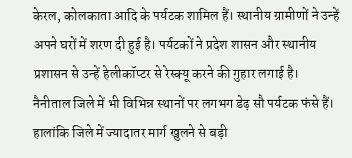केरल, कोलकाता आदि के पर्यटक शामिल हैं। स्थानीय ग्रामीणों ने उन्हें अपने घरों में शरण दी हुई है। पर्यटकों ने प्रदेश शासन और स्थानीय प्रशासन से उन्हें हेलीकॉप्टर से रेस्क्यू करने की गुहार लगाई है।
नैनीताल जिले में भी विभिन्न स्थानों पर लगभग डेढ़ सौ पर्यटक फंसे हैं।
हालांकि जिले में ज्यादातर मार्ग खुलने से बड़ी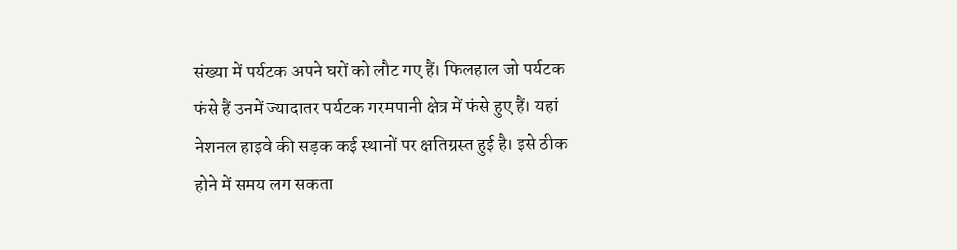संख्या में पर्यटक अपने घरों को लौट गए हैं। फिलहाल जो पर्यटक फंसे हैं उनमें ज्यादातर पर्यटक गरमपानी क्षेत्र में फंसे हुए हैं। यहां नेशनल हाइवे की सड़क कई स्थानों पर क्षतिग्रस्त हुई है। इसे ठीक होने में समय लग सकता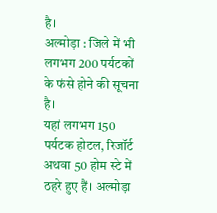है।
अल्मोड़ा : जिले में भी लगभग 200 पर्यटकों के फंसे होने की सूचना है।
यहां लगभग 150 पर्यटक होटल, रिजॉर्ट अथवा 50 होम स्टे में ठहरे हुए हैं। अल्मोड़ा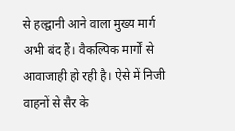से हल्द्वानी आने वाला मुख्य मार्ग अभी बंद हैं। वैकल्पिक मार्गों से आवाजाही हो रही है। ऐसे में निजी वाहनों से सैर के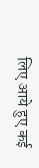लिए आये हुए कई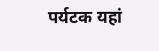पर्यटक यहां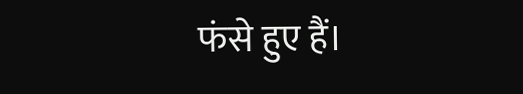फंसे हुए हैं।